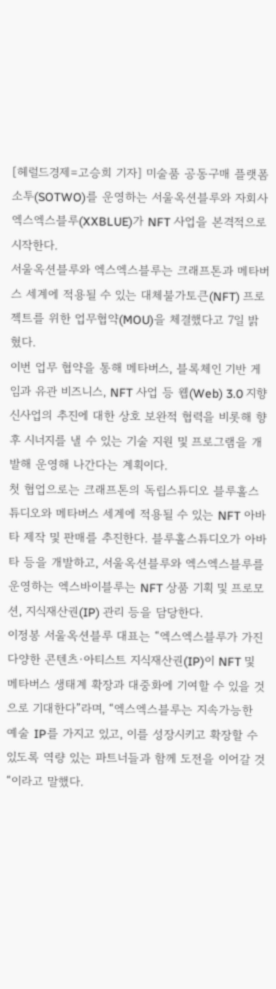[헤럴드경제=고승희 기자] 미술품 공동구매 플랫폼 소투(SOTWO)를 운영하는 서울옥션블루와 자회사 엑스엑스블루(XXBLUE)가 NFT 사업을 본격적으로 시작한다.
서울옥션블루와 엑스엑스블루는 크래프톤과 메타버스 세계에 적용될 수 있는 대체불가토큰(NFT) 프로젝트를 위한 업무협약(MOU)을 체결했다고 7일 밝혔다.
이번 업무 협약을 통해 메타버스, 블록체인 기반 게임과 유관 비즈니스, NFT 사업 등 웹(Web) 3.0 지향 신사업의 추진에 대한 상호 보완적 협력을 비롯해 향후 시너지를 낼 수 있는 기술 지원 및 프로그램을 개발해 운영해 나간다는 계획이다.
첫 협업으로는 크래프톤의 독립스튜디오 블루홀스튜디오와 메타버스 세계에 적용될 수 있는 NFT 아바타 제작 및 판매를 추진한다. 블루홀스튜디오가 아바타 등을 개발하고, 서울옥션블루와 엑스엑스블루를 운영하는 엑스바이블루는 NFT 상품 기획 및 프로모션, 지식재산권(IP) 관리 등을 담당한다.
이정봉 서울옥션블루 대표는 “엑스엑스블루가 가진 다양한 콘텐츠·아티스트 지식재산권(IP)이 NFT 및 메타버스 생태계 확장과 대중화에 기여할 수 있을 것으로 기대한다”라며, “엑스엑스블루는 지속가능한 예술 IP를 가지고 있고, 이를 성장시키고 확장할 수 있도록 역량 있는 파트너들과 함께 도전을 이어갈 것“이라고 말했다.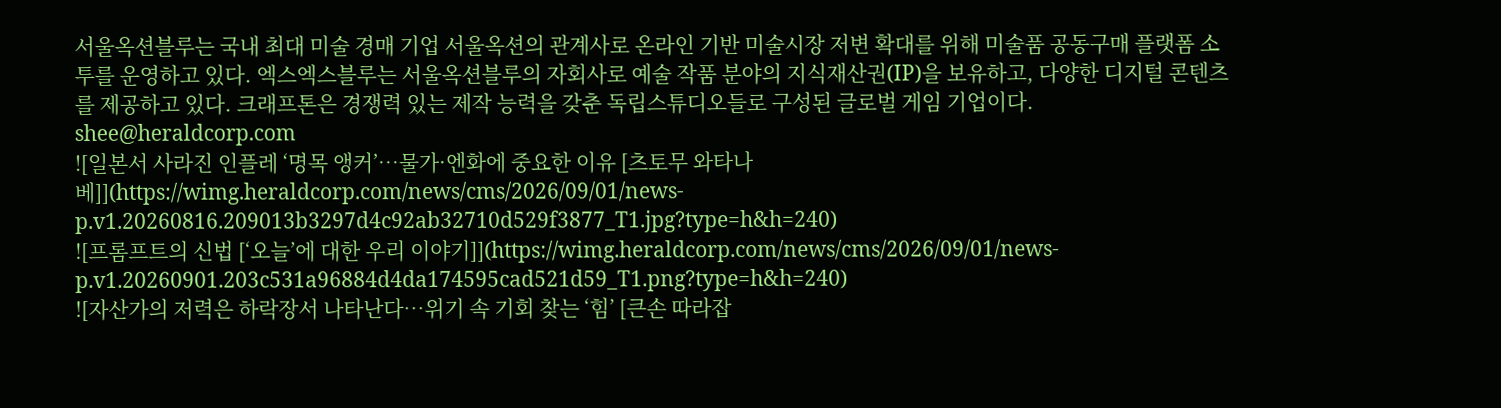서울옥션블루는 국내 최대 미술 경매 기업 서울옥션의 관계사로 온라인 기반 미술시장 저변 확대를 위해 미술품 공동구매 플랫폼 소투를 운영하고 있다. 엑스엑스블루는 서울옥션블루의 자회사로 예술 작품 분야의 지식재산권(IP)을 보유하고, 다양한 디지털 콘텐츠를 제공하고 있다. 크래프톤은 경쟁력 있는 제작 능력을 갖춘 독립스튜디오들로 구성된 글로벌 게임 기업이다.
shee@heraldcorp.com
![일본서 사라진 인플레 ‘명목 앵커’…물가·엔화에 중요한 이유 [츠토무 와타나베]](https://wimg.heraldcorp.com/news/cms/2026/09/01/news-p.v1.20260816.209013b3297d4c92ab32710d529f3877_T1.jpg?type=h&h=240)
![프롬프트의 신법 [‘오늘’에 대한 우리 이야기]](https://wimg.heraldcorp.com/news/cms/2026/09/01/news-p.v1.20260901.203c531a96884d4da174595cad521d59_T1.png?type=h&h=240)
![자산가의 저력은 하락장서 나타난다…위기 속 기회 찾는 ‘힘’ [큰손 따라잡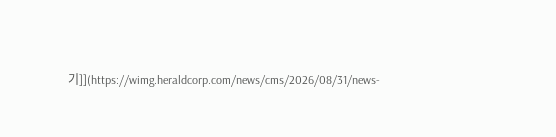기]](https://wimg.heraldcorp.com/news/cms/2026/08/31/news-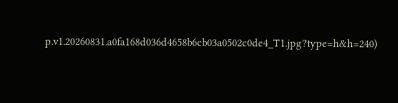p.v1.20260831.a0fa168d036d4658b6cb03a0502c0de4_T1.jpg?type=h&h=240)